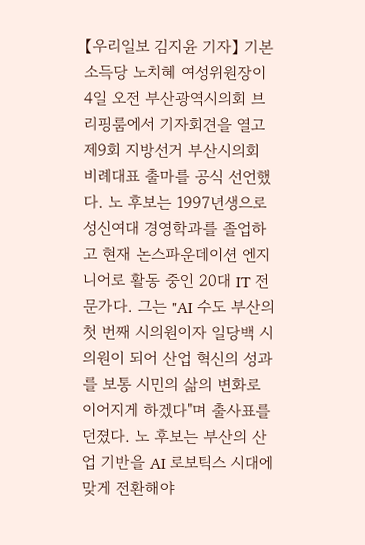【우리일보 김지윤 기자】 기본소득당 노치혜 여성위원장이 4일 오전 부산광역시의회 브리핑룸에서 기자회견을 열고 제9회 지방선거 부산시의회 비례대표 출마를 공식 선언했다. 노 후보는 1997년생으로 성신여대 경영학과를 졸업하고 현재 논스파운데이션 엔지니어로 활동 중인 20대 IT 전문가다. 그는 "AI 수도 부산의 첫 번째 시의원이자 일당백 시의원이 되어 산업 혁신의 성과를 보통 시민의 삶의 변화로 이어지게 하겠다"며 출사표를 던졌다. 노 후보는 부산의 산업 기반을 AI 로보틱스 시대에 맞게 전환해야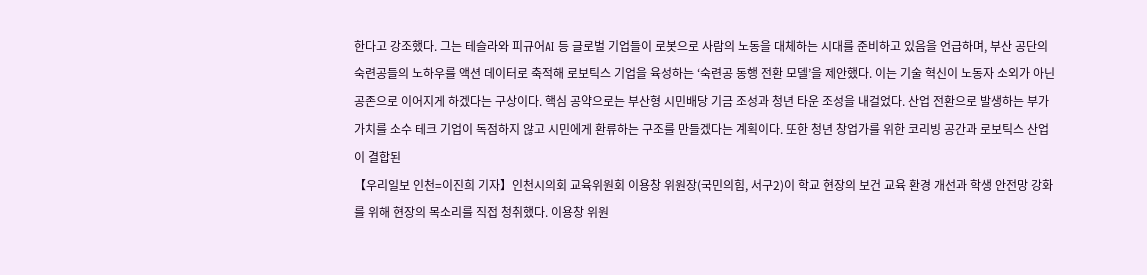한다고 강조했다. 그는 테슬라와 피규어AI 등 글로벌 기업들이 로봇으로 사람의 노동을 대체하는 시대를 준비하고 있음을 언급하며, 부산 공단의 숙련공들의 노하우를 액션 데이터로 축적해 로보틱스 기업을 육성하는 ‘숙련공 동행 전환 모델’을 제안했다. 이는 기술 혁신이 노동자 소외가 아닌 공존으로 이어지게 하겠다는 구상이다. 핵심 공약으로는 부산형 시민배당 기금 조성과 청년 타운 조성을 내걸었다. 산업 전환으로 발생하는 부가가치를 소수 테크 기업이 독점하지 않고 시민에게 환류하는 구조를 만들겠다는 계획이다. 또한 청년 창업가를 위한 코리빙 공간과 로보틱스 산업이 결합된
【우리일보 인천=이진희 기자】인천시의회 교육위원회 이용창 위원장(국민의힘, 서구2)이 학교 현장의 보건 교육 환경 개선과 학생 안전망 강화를 위해 현장의 목소리를 직접 청취했다. 이용창 위원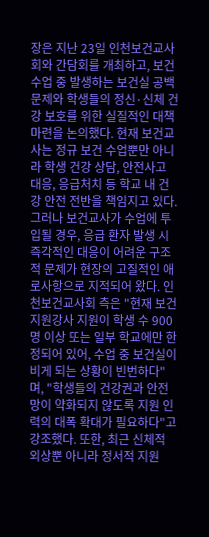장은 지난 23일 인천보건교사회와 간담회를 개최하고, 보건 수업 중 발생하는 보건실 공백 문제와 학생들의 정신·신체 건강 보호를 위한 실질적인 대책 마련을 논의했다. 현재 보건교사는 정규 보건 수업뿐만 아니라 학생 건강 상담, 안전사고 대응, 응급처치 등 학교 내 건강 안전 전반을 책임지고 있다. 그러나 보건교사가 수업에 투입될 경우, 응급 환자 발생 시 즉각적인 대응이 어려운 구조적 문제가 현장의 고질적인 애로사항으로 지적되어 왔다. 인천보건교사회 측은 "현재 보건지원강사 지원이 학생 수 900명 이상 또는 일부 학교에만 한정되어 있어, 수업 중 보건실이 비게 되는 상황이 빈번하다"며, "학생들의 건강권과 안전망이 약화되지 않도록 지원 인력의 대폭 확대가 필요하다"고 강조했다. 또한, 최근 신체적 외상뿐 아니라 정서적 지원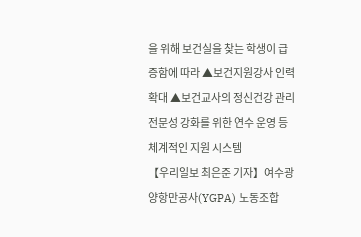을 위해 보건실을 찾는 학생이 급증함에 따라 ▲보건지원강사 인력 확대 ▲보건교사의 정신건강 관리 전문성 강화를 위한 연수 운영 등 체계적인 지원 시스템
【우리일보 최은준 기자】여수광양항만공사(YGPA) 노동조합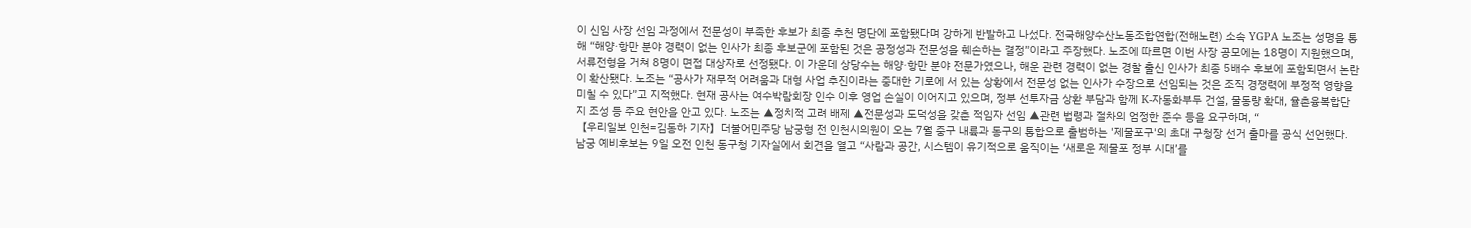이 신임 사장 선임 과정에서 전문성이 부족한 후보가 최종 추천 명단에 포함됐다며 강하게 반발하고 나섰다. 전국해양수산노동조합연합(전해노련) 소속 YGPA 노조는 성명을 통해 “해양·항만 분야 경력이 없는 인사가 최종 후보군에 포함된 것은 공정성과 전문성을 훼손하는 결정”이라고 주장했다. 노조에 따르면 이번 사장 공모에는 18명이 지원했으며, 서류전형을 거쳐 8명이 면접 대상자로 선정됐다. 이 가운데 상당수는 해양·항만 분야 전문가였으나, 해운 관련 경력이 없는 경찰 출신 인사가 최종 5배수 후보에 포함되면서 논란이 확산됐다. 노조는 “공사가 재무적 어려움과 대형 사업 추진이라는 중대한 기로에 서 있는 상황에서 전문성 없는 인사가 수장으로 선임되는 것은 조직 경쟁력에 부정적 영향을 미칠 수 있다”고 지적했다. 현재 공사는 여수박람회장 인수 이후 영업 손실이 이어지고 있으며, 정부 선투자금 상환 부담과 함께 K-자동화부두 건설, 물동량 확대, 율촌융복합단지 조성 등 주요 현안을 안고 있다. 노조는 ▲정치적 고려 배제 ▲전문성과 도덕성을 갖춘 적임자 선임 ▲관련 법령과 절차의 엄정한 준수 등을 요구하며, “
【우리일보 인천=김동하 기자】더불어민주당 남궁형 전 인천시의원이 오는 7월 중구 내륙과 동구의 통합으로 출범하는 '제물포구'의 초대 구청장 선거 출마를 공식 선언했다. 남궁 예비후보는 9일 오전 인천 동구청 기자실에서 회견을 열고 “사람과 공간, 시스템이 유기적으로 움직이는 ‘새로운 제물포 정부 시대’를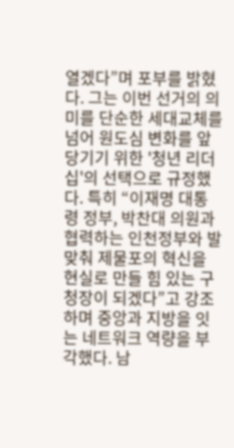열겠다”며 포부를 밝혔다. 그는 이번 선거의 의미를 단순한 세대교체를 넘어 원도심 변화를 앞당기기 위한 '청년 리더십'의 선택으로 규정했다. 특히 “이재명 대통령 정부, 박찬대 의원과 협력하는 인천정부와 발맞춰 제물포의 혁신을 현실로 만들 힘 있는 구청장이 되겠다”고 강조하며 중앙과 지방을 잇는 네트워크 역량을 부각했다. 남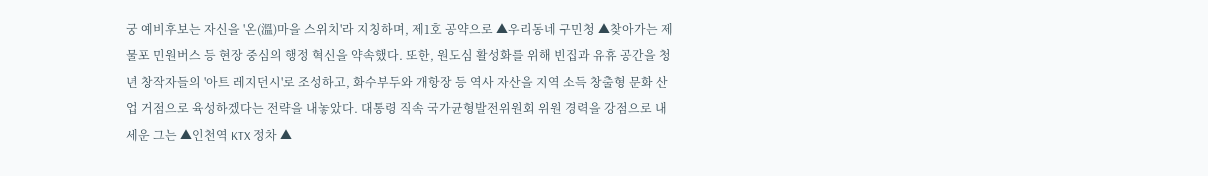궁 예비후보는 자신을 '온(溫)마을 스위치'라 지칭하며, 제1호 공약으로 ▲우리동네 구민청 ▲찾아가는 제물포 민원버스 등 현장 중심의 행정 혁신을 약속했다. 또한, 원도심 활성화를 위해 빈집과 유휴 공간을 청년 창작자들의 '아트 레지던시'로 조성하고, 화수부두와 개항장 등 역사 자산을 지역 소득 창출형 문화 산업 거점으로 육성하겠다는 전략을 내놓았다. 대통령 직속 국가균형발전위원회 위원 경력을 강점으로 내세운 그는 ▲인천역 KTX 정차 ▲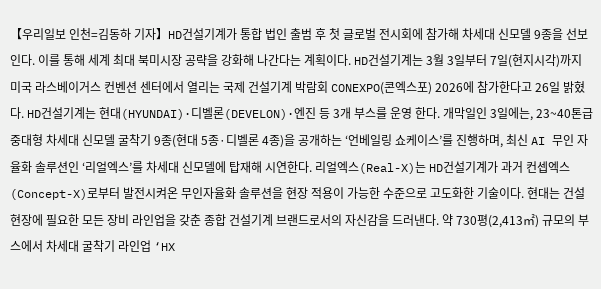【우리일보 인천=김동하 기자】HD건설기계가 통합 법인 출범 후 첫 글로벌 전시회에 참가해 차세대 신모델 9종을 선보인다. 이를 통해 세계 최대 북미시장 공략을 강화해 나간다는 계획이다. HD건설기계는 3월 3일부터 7일(현지시각)까지 미국 라스베이거스 컨벤션 센터에서 열리는 국제 건설기계 박람회 CONEXPO(콘엑스포) 2026에 참가한다고 26일 밝혔다. HD건설기계는 현대(HYUNDAI)·디벨론(DEVELON)·엔진 등 3개 부스를 운영 한다. 개막일인 3일에는, 23~40톤급 중대형 차세대 신모델 굴착기 9종(현대 5종·디벨론 4종)을 공개하는 ‘언베일링 쇼케이스’를 진행하며, 최신 AI 무인 자율화 솔루션인 ‘리얼엑스’를 차세대 신모델에 탑재해 시연한다. 리얼엑스(Real-X)는 HD건설기계가 과거 컨셉엑스(Concept-X)로부터 발전시켜온 무인자율화 솔루션을 현장 적용이 가능한 수준으로 고도화한 기술이다. 현대는 건설 현장에 필요한 모든 장비 라인업을 갖춘 종합 건설기계 브랜드로서의 자신감을 드러낸다. 약 730평(2,413㎡) 규모의 부스에서 차세대 굴착기 라인업 ‘HX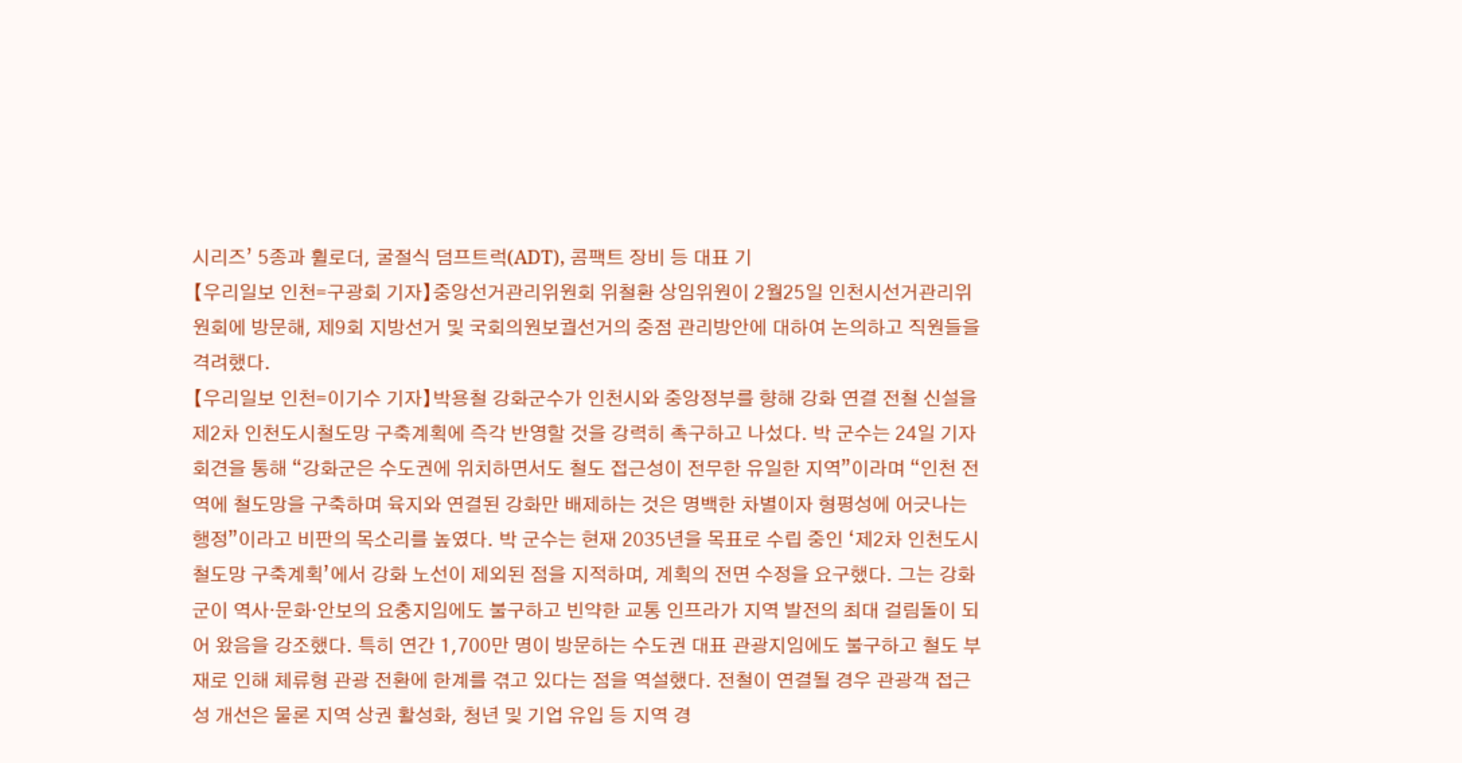시리즈’ 5종과 휠로더, 굴절식 덤프트럭(ADT), 콤팩트 장비 등 대표 기
【우리일보 인천=구광회 기자】중앙선거관리위원회 위철환 상임위원이 2월25일 인천시선거관리위원회에 방문해, 제9회 지방선거 및 국회의원보궐선거의 중점 관리방안에 대하여 논의하고 직원들을 격려했다.
【우리일보 인천=이기수 기자】박용철 강화군수가 인천시와 중앙정부를 향해 강화 연결 전철 신설을 제2차 인천도시철도망 구축계획에 즉각 반영할 것을 강력히 촉구하고 나섰다. 박 군수는 24일 기자회견을 통해 “강화군은 수도권에 위치하면서도 철도 접근성이 전무한 유일한 지역”이라며 “인천 전역에 철도망을 구축하며 육지와 연결된 강화만 배제하는 것은 명백한 차별이자 형평성에 어긋나는 행정”이라고 비판의 목소리를 높였다. 박 군수는 현재 2035년을 목표로 수립 중인 ‘제2차 인천도시철도망 구축계획’에서 강화 노선이 제외된 점을 지적하며, 계획의 전면 수정을 요구했다. 그는 강화군이 역사·문화·안보의 요충지임에도 불구하고 빈약한 교통 인프라가 지역 발전의 최대 걸림돌이 되어 왔음을 강조했다. 특히 연간 1,700만 명이 방문하는 수도권 대표 관광지임에도 불구하고 철도 부재로 인해 체류형 관광 전환에 한계를 겪고 있다는 점을 역설했다. 전철이 연결될 경우 관광객 접근성 개선은 물론 지역 상권 활성화, 청년 및 기업 유입 등 지역 경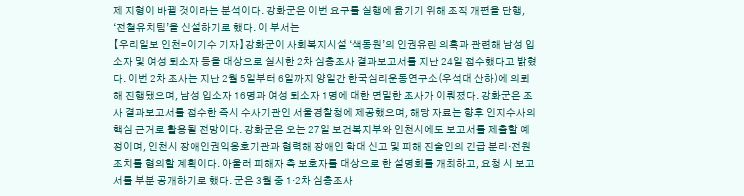제 지형이 바뀔 것이라는 분석이다. 강화군은 이번 요구를 실행에 옮기기 위해 조직 개편을 단행, ‘전철유치팀’을 신설하기로 했다. 이 부서는
【우리일보 인천=이기수 기자】강화군이 사회복지시설 ‘색동원’의 인권유린 의혹과 관련해 남성 입소자 및 여성 퇴소자 등을 대상으로 실시한 2차 심층조사 결과보고서를 지난 24일 접수했다고 밝혔다. 이번 2차 조사는 지난 2월 5일부터 6일까지 양일간 한국심리운동연구소(우석대 산하)에 의뢰해 진행됐으며, 남성 입소자 16명과 여성 퇴소자 1명에 대한 면밀한 조사가 이뤄졌다. 강화군은 조사 결과보고서를 접수한 즉시 수사기관인 서울경찰청에 제공했으며, 해당 자료는 향후 인지수사의 핵심 근거로 활용될 전망이다. 강화군은 오는 27일 보건복지부와 인천시에도 보고서를 제출할 예정이며, 인천시 장애인권익옹호기관과 협력해 장애인 학대 신고 및 피해 진술인의 긴급 분리·전원 조치를 협의할 계획이다. 아울러 피해자 측 보호자를 대상으로 한 설명회를 개최하고, 요청 시 보고서를 부분 공개하기로 했다. 군은 3월 중 1·2차 심층조사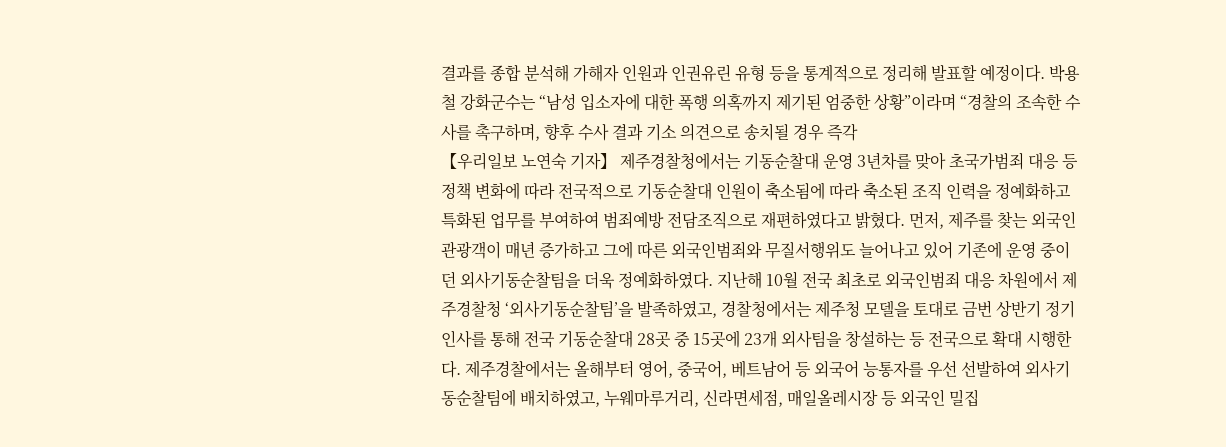결과를 종합 분석해 가해자 인원과 인권유린 유형 등을 통계적으로 정리해 발표할 예정이다. 박용철 강화군수는 “남성 입소자에 대한 폭행 의혹까지 제기된 엄중한 상황”이라며 “경찰의 조속한 수사를 촉구하며, 향후 수사 결과 기소 의견으로 송치될 경우 즉각
【우리일보 노연숙 기자】 제주경찰청에서는 기동순찰대 운영 3년차를 맞아 초국가범죄 대응 등 정책 변화에 따라 전국적으로 기동순찰대 인원이 축소됨에 따라 축소된 조직 인력을 정예화하고 특화된 업무를 부여하여 범죄예방 전담조직으로 재편하였다고 밝혔다. 먼저, 제주를 찾는 외국인 관광객이 매년 증가하고 그에 따른 외국인범죄와 무질서행위도 늘어나고 있어 기존에 운영 중이던 외사기동순찰팀을 더욱 정예화하였다. 지난해 10월 전국 최초로 외국인범죄 대응 차원에서 제주경찰청 ‘외사기동순찰팀’을 발족하였고, 경찰청에서는 제주청 모델을 토대로 금번 상반기 정기인사를 통해 전국 기동순찰대 28곳 중 15곳에 23개 외사팀을 창설하는 등 전국으로 확대 시행한다. 제주경찰에서는 올해부터 영어, 중국어, 베트남어 등 외국어 능통자를 우선 선발하여 외사기동순찰팀에 배치하였고, 누웨마루거리, 신라면세점, 매일올레시장 등 외국인 밀집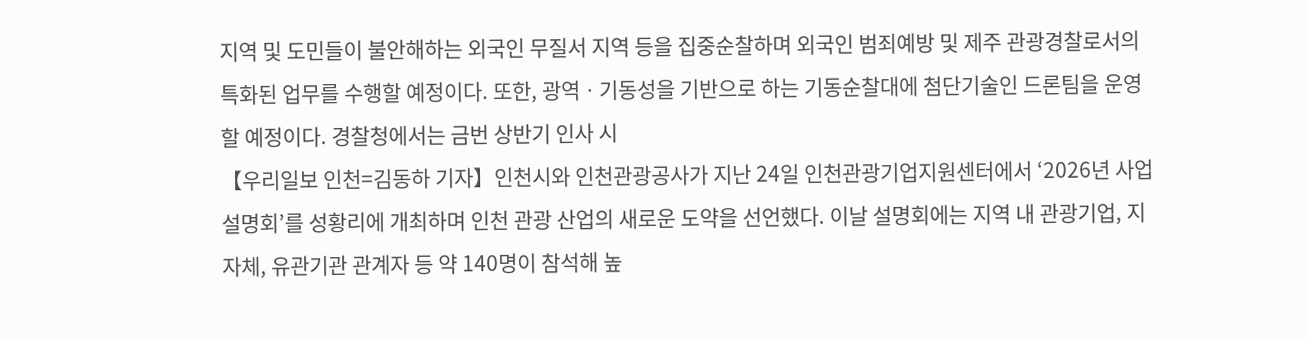지역 및 도민들이 불안해하는 외국인 무질서 지역 등을 집중순찰하며 외국인 범죄예방 및 제주 관광경찰로서의 특화된 업무를 수행할 예정이다. 또한, 광역ㆍ기동성을 기반으로 하는 기동순찰대에 첨단기술인 드론팀을 운영할 예정이다. 경찰청에서는 금번 상반기 인사 시
【우리일보 인천=김동하 기자】인천시와 인천관광공사가 지난 24일 인천관광기업지원센터에서 ‘2026년 사업설명회’를 성황리에 개최하며 인천 관광 산업의 새로운 도약을 선언했다. 이날 설명회에는 지역 내 관광기업, 지자체, 유관기관 관계자 등 약 140명이 참석해 높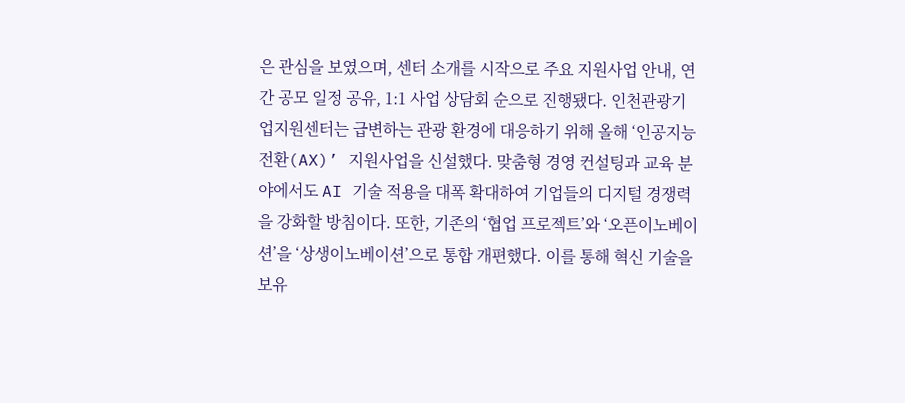은 관심을 보였으며, 센터 소개를 시작으로 주요 지원사업 안내, 연간 공모 일정 공유, 1:1 사업 상담회 순으로 진행됐다. 인천관광기업지원센터는 급변하는 관광 환경에 대응하기 위해 올해 ‘인공지능 전환(AX)’ 지원사업을 신설했다. 맞춤형 경영 컨설팅과 교육 분야에서도 AI 기술 적용을 대폭 확대하여 기업들의 디지털 경쟁력을 강화할 방침이다. 또한, 기존의 ‘협업 프로젝트’와 ‘오픈이노베이션’을 ‘상생이노베이션’으로 통합 개편했다. 이를 통해 혁신 기술을 보유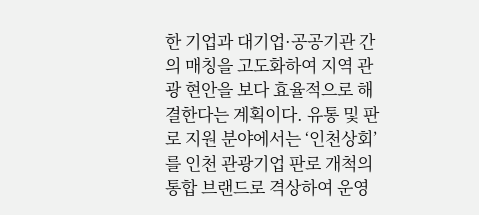한 기업과 대기업·공공기관 간의 매칭을 고도화하여 지역 관광 현안을 보다 효율적으로 해결한다는 계획이다. 유통 및 판로 지원 분야에서는 ‘인천상회’를 인천 관광기업 판로 개척의 통합 브랜드로 격상하여 운영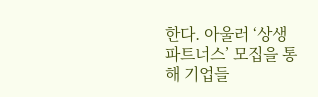한다. 아울러 ‘상생 파트너스’ 모집을 통해 기업들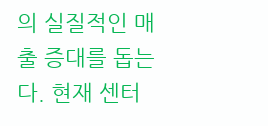의 실질적인 매출 증대를 돕는다. 현재 센터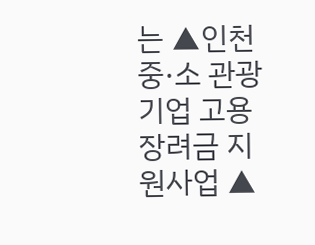는 ▲인천 중·소 관광기업 고용장려금 지원사업 ▲